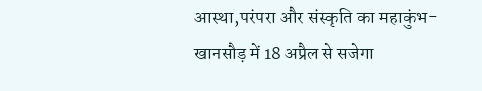आस्था,परंपरा और संस्कृति का महाकुंभ-खानसौड़ में 18 अप्रैल से सजेगा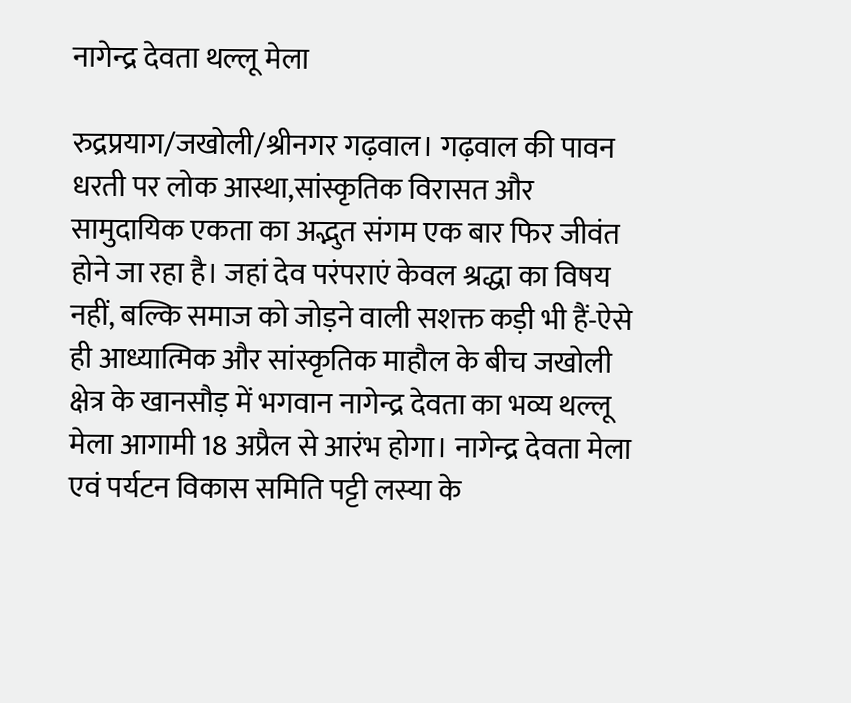नागेन्द्र देवता थल्लू मेला

रुद्रप्रयाग/जखोली/श्रीनगर गढ़वाल। गढ़वाल की पावन धरती पर लोक आस्था,सांस्कृतिक विरासत और सामुदायिक एकता का अद्भुत संगम एक बार फिर जीवंत होने जा रहा है। जहां देव परंपराएं केवल श्रद्धा का विषय नहीं, बल्कि समाज को जोड़ने वाली सशक्त कड़ी भी हैं-ऐसे ही आध्यात्मिक और सांस्कृतिक माहौल के बीच जखोली क्षेत्र के खानसौड़ में भगवान नागेन्द्र देवता का भव्य थल्लू मेला आगामी 18 अप्रैल से आरंभ होगा। नागेन्द्र देवता मेला एवं पर्यटन विकास समिति पट्टी लस्या के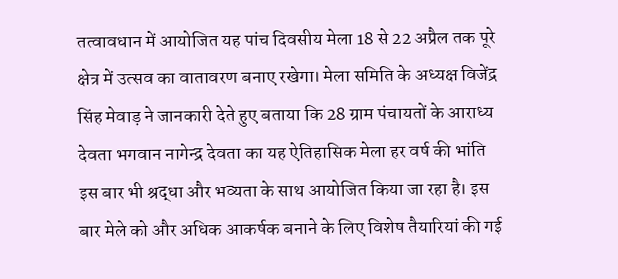तत्वावधान में आयोजित यह पांच दिवसीय मेला 18 से 22 अप्रैल तक पूरे क्षेत्र में उत्सव का वातावरण बनाए रखेगा। मेला समिति के अध्यक्ष विजेंद्र सिंह मेवाड़ ने जानकारी देते हुए बताया कि 28 ग्राम पंचायतों के आराध्य देवता भगवान नागेन्द्र देवता का यह ऐतिहासिक मेला हर वर्ष की भांति इस बार भी श्रद्धा और भव्यता के साथ आयोजित किया जा रहा है। इस बार मेले को और अधिक आकर्षक बनाने के लिए विशेष तैयारियां की गई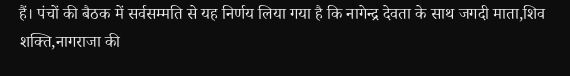हैं। पंचों की बैठक में सर्वसम्मति से यह निर्णय लिया गया है कि नागेन्द्र देवता के साथ जगदी माता,शिव शक्ति,नागराजा की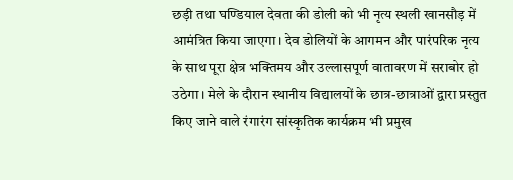छड़ी तथा घण्डियाल देवता की डोली को भी नृत्य स्थली खानसौड़ में आमंत्रित किया जाएगा। देव डोलियों के आगमन और पारंपरिक नृत्य के साथ पूरा क्षेत्र भक्तिमय और उल्लासपूर्ण वातावरण में सराबोर हो उठेगा। मेले के दौरान स्थानीय विद्यालयों के छात्र-छात्राओं द्वारा प्रस्तुत किए जाने वाले रंगारंग सांस्कृतिक कार्यक्रम भी प्रमुख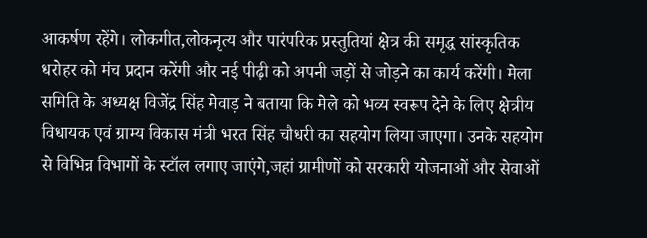आकर्षण रहेंगे। लोकगीत,लोकनृत्य और पारंपरिक प्रस्तुतियां क्षेत्र की समृद्ध सांस्कृतिक धरोहर को मंच प्रदान करेंगी और नई पीढ़ी को अपनी जड़ों से जोड़ने का कार्य करेंगी। मेला समिति के अध्यक्ष विजेंद्र सिंह मेवाड़ ने बताया कि मेले को भव्य स्वरूप देने के लिए क्षेत्रीय विधायक एवं ग्राम्य विकास मंत्री भरत सिंह चौधरी का सहयोग लिया जाएगा। उनके सहयोग से विभिन्न विभागों के स्टॉल लगाए जाएंगे,जहां ग्रामीणों को सरकारी योजनाओं और सेवाओं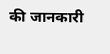की जानकारी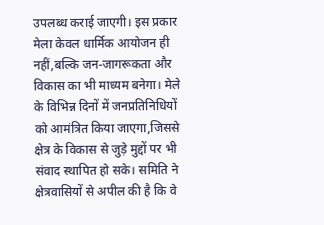उपलब्ध कराई जाएगी। इस प्रकार मेला केवल धार्मिक आयोजन ही नहीं,बल्कि जन-जागरूकता और विकास का भी माध्यम बनेगा। मेले के विभिन्न दिनों में जनप्रतिनिधियों को आमंत्रित किया जाएगा,जिससे क्षेत्र के विकास से जुड़े मुद्दों पर भी संवाद स्थापित हो सके। समिति ने क्षेत्रवासियों से अपील की है कि वे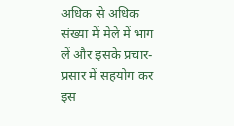अधिक से अधिक संख्या में मेले में भाग लें और इसके प्रचार-प्रसार में सहयोग कर इस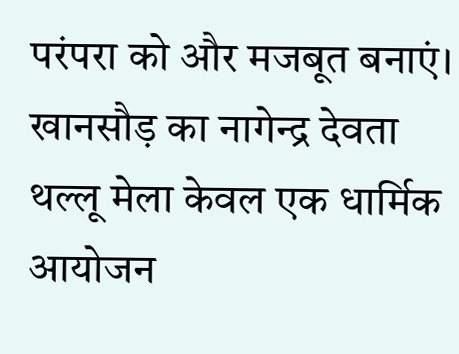परंपरा को और मजबूत बनाएं। खानसौड़ का नागेन्द्र देवता थल्लू मेला केवल एक धार्मिक आयोजन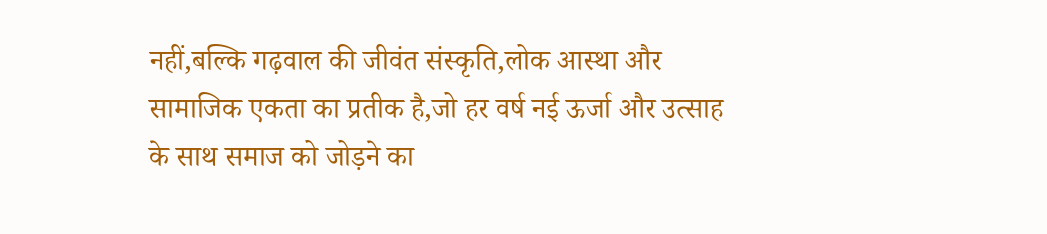नहीं,बल्कि गढ़वाल की जीवंत संस्कृति,लोक आस्था और सामाजिक एकता का प्रतीक है,जो हर वर्ष नई ऊर्जा और उत्साह के साथ समाज को जोड़ने का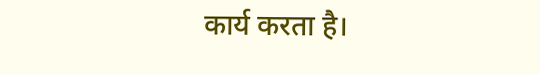कार्य करता है।